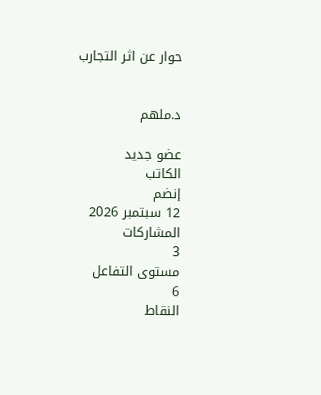حوار عن اثر التجارب


د.ملهم

عضو جديد
الكاتب
إنضم
12 سبتمبر 2026
المشاركات
3
مستوى التفاعل
6
النقاط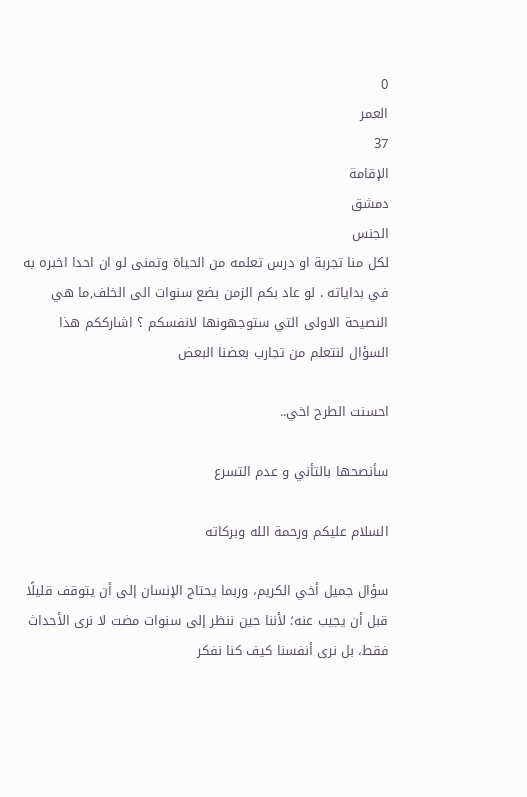0
العمر
37
الإقامة
دمشق
الجنس
لكل منا تجربة او درس تعلمه من الحياة وتمنى لو ان احدا اخبره به في بداياته . لو عاد بكم الزمن بضع سنوات الى الخلف,ما هي النصيحة الاولى التي ستوجهونها لانفسكم ؟ اشارككم هذا السؤال لنتعلم من تجارب بعضنا البعض

احسنت الطرح اخي..

سأنصحها بالتأني و عدم التسرع

السلام عليكم ورحمة الله وبركاته

سؤال جميل أخي الكريم، وربما يحتاج الإنسان إلى أن يتوقف قليلًا قبل أن يجيب عنه؛ لأننا حين ننظر إلى سنوات مضت لا نرى الأحداث فقط، بل نرى أنفسنا كيف كنا نفكر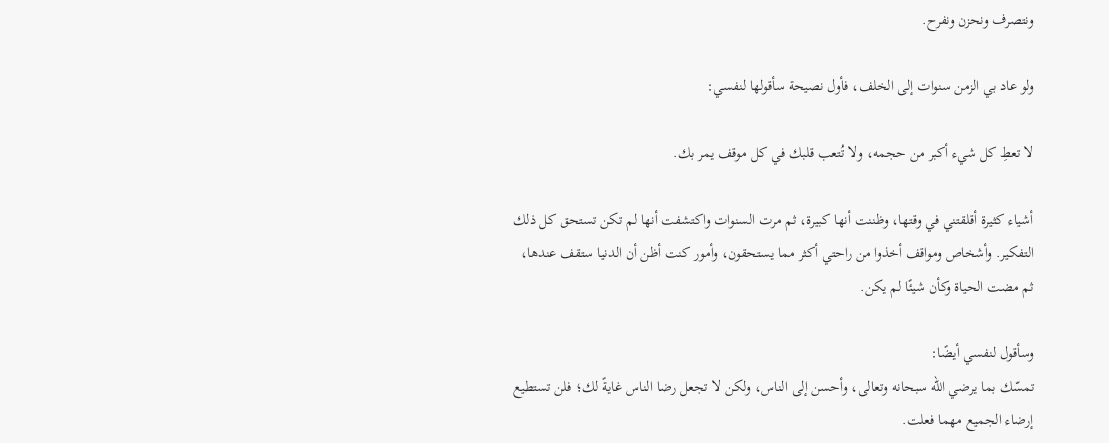ونتصرف ونحزن ونفرح.

ولو عاد بي الزمن سنوات إلى الخلف، فأول نصيحة سأقولها لنفسي:

لا تعطِ كل شيء أكبر من حجمه، ولا تُتعب قلبك في كل موقف يمر بك.

أشياء كثيرة أقلقتني في وقتها، وظننت أنها كبيرة، ثم مرت السنوات واكتشفت أنها لم تكن تستحق كل ذلك التفكير. وأشخاص ومواقف أخذوا من راحتي أكثر مما يستحقون، وأمور كنت أظن أن الدنيا ستقف عندها، ثم مضت الحياة وكأن شيئًا لم يكن.

وسأقول لنفسي أيضًا:
تمسّك بما يرضي الله سبحانه وتعالى، وأحسن إلى الناس، ولكن لا تجعل رضا الناس غايةً لك؛ فلن تستطيع إرضاء الجميع مهما فعلت.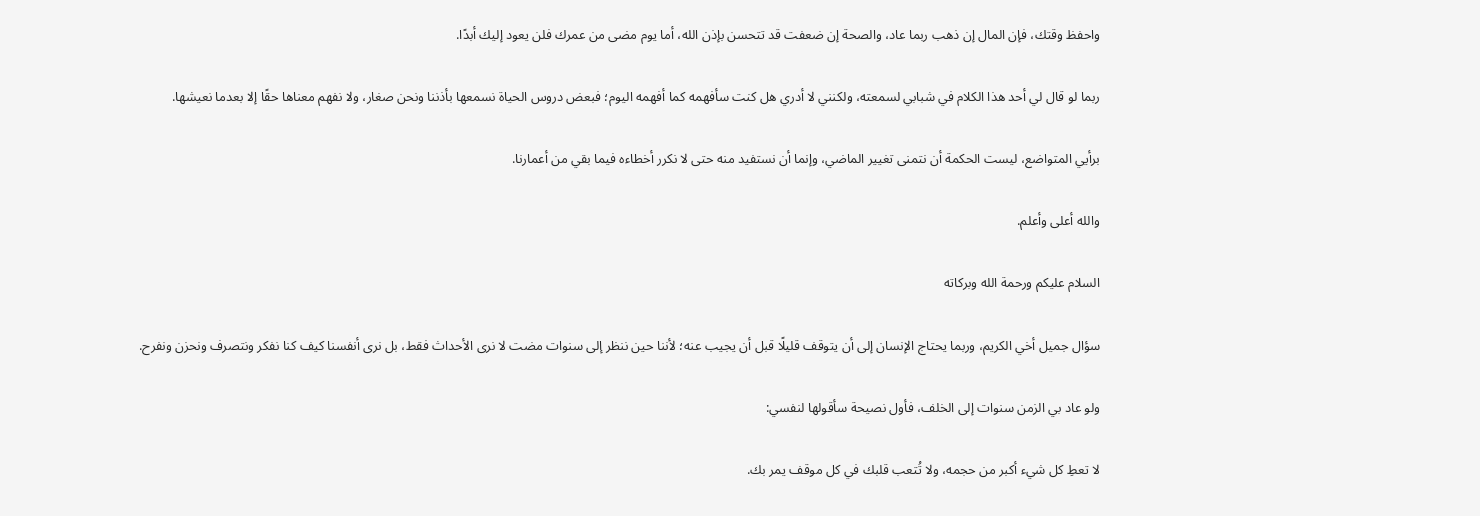واحفظ وقتك، فإن المال إن ذهب ربما عاد، والصحة إن ضعفت قد تتحسن بإذن الله، أما يوم مضى من عمرك فلن يعود إليك أبدًا.

ربما لو قال لي أحد هذا الكلام في شبابي لسمعته، ولكنني لا أدري هل كنت سأفهمه كما أفهمه اليوم؛ فبعض دروس الحياة نسمعها بأذننا ونحن صغار، ولا نفهم معناها حقًا إلا بعدما نعيشها.

برأيي المتواضع، ليست الحكمة أن نتمنى تغيير الماضي، وإنما أن نستفيد منه حتى لا نكرر أخطاءه فيما بقي من أعمارنا.

والله أعلى وأعلم.

السلام عليكم ورحمة الله وبركاته

سؤال جميل أخي الكريم، وربما يحتاج الإنسان إلى أن يتوقف قليلًا قبل أن يجيب عنه؛ لأننا حين ننظر إلى سنوات مضت لا نرى الأحداث فقط، بل نرى أنفسنا كيف كنا نفكر ونتصرف ونحزن ونفرح.

ولو عاد بي الزمن سنوات إلى الخلف، فأول نصيحة سأقولها لنفسي:

لا تعطِ كل شيء أكبر من حجمه، ولا تُتعب قلبك في كل موقف يمر بك.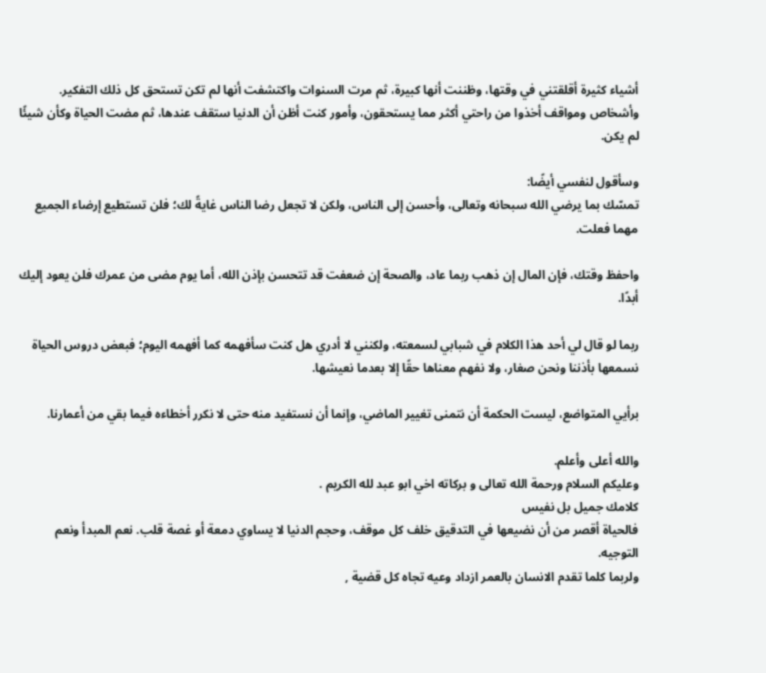أشياء كثيرة أقلقتني في وقتها، وظننت أنها كبيرة، ثم مرت السنوات واكتشفت أنها لم تكن تستحق كل ذلك التفكير. وأشخاص ومواقف أخذوا من راحتي أكثر مما يستحقون، وأمور كنت أظن أن الدنيا ستقف عندها، ثم مضت الحياة وكأن شيئًا لم يكن.

وسأقول لنفسي أيضًا:
تمسّك بما يرضي الله سبحانه وتعالى، وأحسن إلى الناس، ولكن لا تجعل رضا الناس غايةً لك؛ فلن تستطيع إرضاء الجميع مهما فعلت.

واحفظ وقتك، فإن المال إن ذهب ربما عاد، والصحة إن ضعفت قد تتحسن بإذن الله، أما يوم مضى من عمرك فلن يعود إليك أبدًا.

ربما لو قال لي أحد هذا الكلام في شبابي لسمعته، ولكنني لا أدري هل كنت سأفهمه كما أفهمه اليوم؛ فبعض دروس الحياة نسمعها بأذننا ونحن صغار، ولا نفهم معناها حقًا إلا بعدما نعيشها.

برأيي المتواضع، ليست الحكمة أن نتمنى تغيير الماضي، وإنما أن نستفيد منه حتى لا نكرر أخطاءه فيما بقي من أعمارنا.

والله أعلى وأعلم.
وعليكم السلام ورحمة الله تعالى و بركاته اخي ابو عبد لله الكريم .
كلامك جميل بل نفيس
فالحياة أقصر من أن نضيعها في التدقيق خلف كل موقف، وحجم الدنيا لا يساوي دمعة أو غصة قلب. نعم المبدأ ونعم التوجيه.
ولربما كلما تقدم الانسان بالعمر ازداد وعيه تجاه كل قضية ,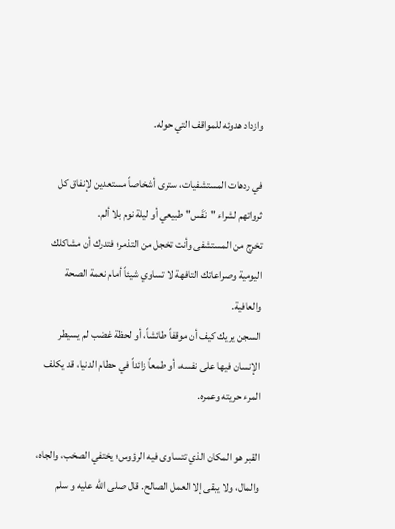وازداد هدوئه للمواقف التي حوله.

في ردهات المستشفيات، سترى أشخاصاً مستعدين لإنفاق كل ثرواتهم لشراء "نَفَس" طبيعي أو ليلة نوم بلا ألم.
تخرج من المستشفى وأنت تخجل من التذمر؛ فتدرك أن مشاكلك اليومية وصراعاتك التافهة لا تساوي شيئاً أمام نعمة الصحة والعافية.
السجن يريك كيف أن موقفاً طائشاً، أو لحظة غضب لم يسيطر الإنسان فيها على نفسه، أو طمعاً زائداً في حطام الدنيا، قد يكلف المرء حريته وعمره.

القبر هو المكان الذي تتساوى فيه الرؤوس؛ يختفي الصخب، والجاه، والمال، ولا يبقى إلا العمل الصالح. قال صلى الله عليه و سلم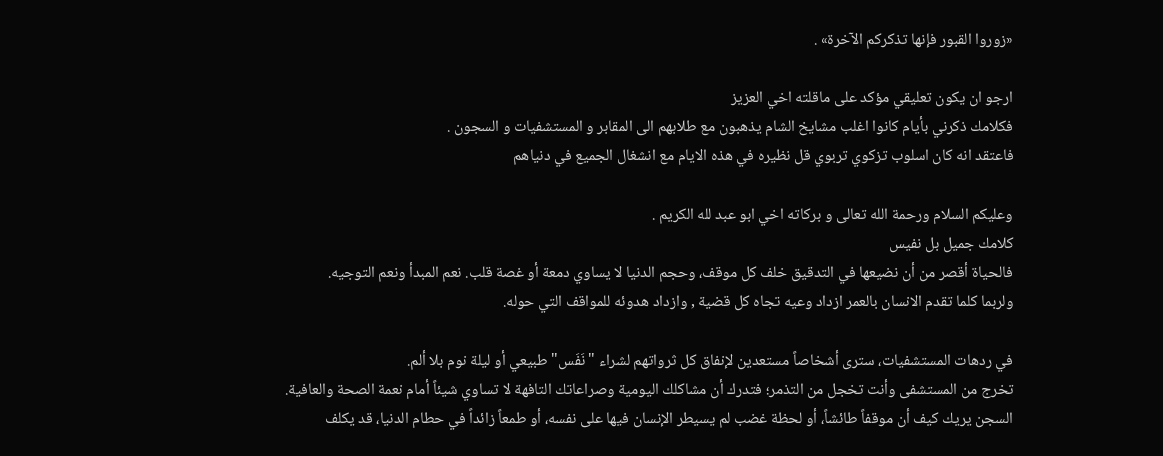«زوروا القبور فإنها تذكركم الآخرة» .

ارجو ان يكون تعليقي مؤكد على ماقلته اخي العزيز
فكلامك ذكرني بأيام كانوا اغلب مشايخ الشام يذهبون مع طلابهم الى المقابر و المستشفيات و السجون .
فاعتقد انه كان اسلوب تزكوي تربوي قل نظيره في هذه الايام مع انشغال الجميع في دنياهم

وعليكم السلام ورحمة الله تعالى و بركاته اخي ابو عبد لله الكريم .
كلامك جميل بل نفيس
فالحياة أقصر من أن نضيعها في التدقيق خلف كل موقف، وحجم الدنيا لا يساوي دمعة أو غصة قلب. نعم المبدأ ونعم التوجيه.
ولربما كلما تقدم الانسان بالعمر ازداد وعيه تجاه كل قضية , وازداد هدوئه للمواقف التي حوله.

في ردهات المستشفيات، سترى أشخاصاً مستعدين لإنفاق كل ثرواتهم لشراء "نَفَس" طبيعي أو ليلة نوم بلا ألم.
تخرج من المستشفى وأنت تخجل من التذمر؛ فتدرك أن مشاكلك اليومية وصراعاتك التافهة لا تساوي شيئاً أمام نعمة الصحة والعافية.
السجن يريك كيف أن موقفاً طائشاً، أو لحظة غضب لم يسيطر الإنسان فيها على نفسه، أو طمعاً زائداً في حطام الدنيا، قد يكلف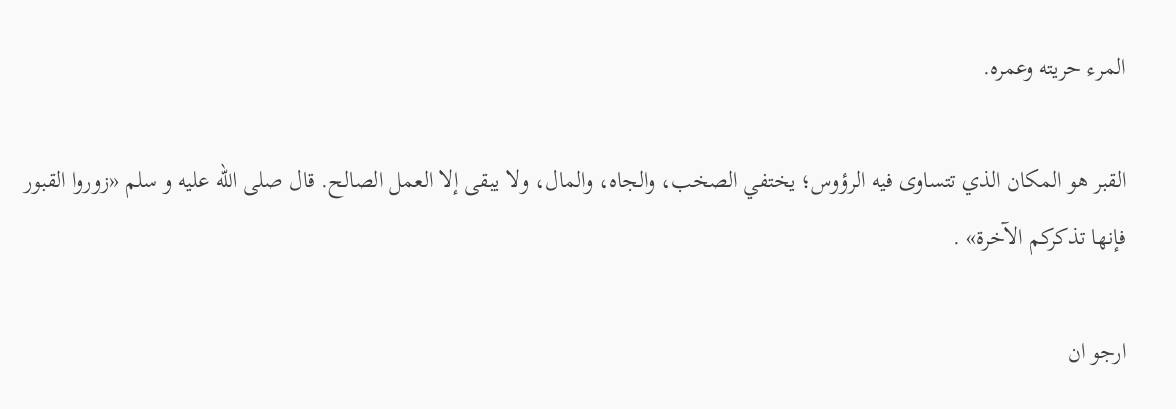المرء حريته وعمره.

القبر هو المكان الذي تتساوى فيه الرؤوس؛ يختفي الصخب، والجاه، والمال، ولا يبقى إلا العمل الصالح. قال صلى الله عليه و سلم «زوروا القبور فإنها تذكركم الآخرة» .

ارجو ان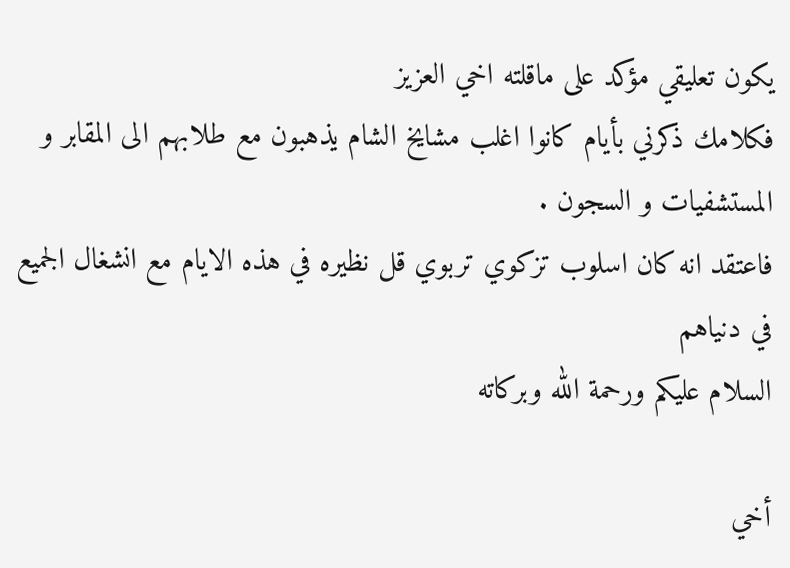يكون تعليقي مؤكد على ماقلته اخي العزيز
فكلامك ذكرني بأيام كانوا اغلب مشايخ الشام يذهبون مع طلابهم الى المقابر و المستشفيات و السجون .
فاعتقد انه كان اسلوب تزكوي تربوي قل نظيره في هذه الايام مع انشغال الجميع في دنياهم
السلام عليكم ورحمة الله وبركاته

أخي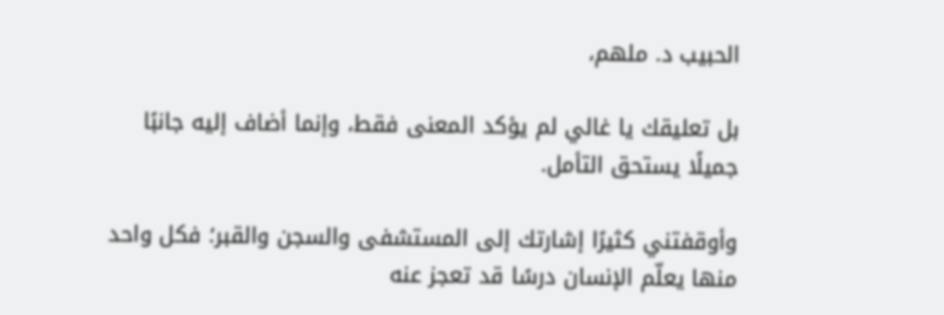الحبيب د. ملهم،

بل تعليقك يا غالي لم يؤكد المعنى فقط، وإنما أضاف إليه جانبًا جميلًا يستحق التأمل.

وأوقفتني كثيرًا إشارتك إلى المستشفى والسجن والقبر؛ فكل واحد منها يعلّم الإنسان درسًا قد تعجز عنه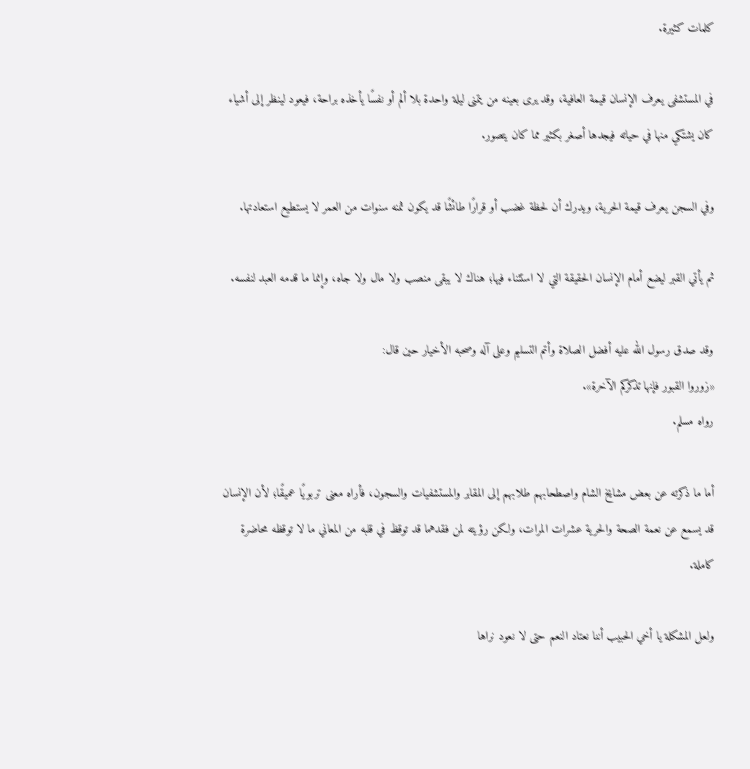كلمات كثيرة.

في المستشفى يعرف الإنسان قيمة العافية، وقد يرى بعينه من يتمنى ليلة واحدة بلا ألم أو نفسًا يأخذه براحة، فيعود لينظر إلى أشياء كان يشتكي منها في حياته فيجدها أصغر بكثير مما كان يتصور.

وفي السجن يعرف قيمة الحرية، ويدرك أن لحظة غضب أو قرارًا طائشًا قد يكون ثمنه سنوات من العمر لا يستطيع استعادتها.

ثم يأتي القبر ليضع أمام الإنسان الحقيقة التي لا استثناء فيها؛ هناك لا يبقى منصب ولا مال ولا جاه، وإنما ما قدمه العبد لنفسه.

وقد صدق رسول الله عليه أفضل الصلاة وأتم التسليم وعلى آله وصحبه الأخيار حين قال:
«زوروا القبور فإنها تذكركم الآخرة».
رواه مسلم.

أما ما ذكرته عن بعض مشايخ الشام واصطحابهم طلابهم إلى المقابر والمستشفيات والسجون، فأراه معنى تربويًا عميقًا؛ لأن الإنسان قد يسمع عن نعمة الصحة والحرية عشرات المرات، ولكن رؤيته لمن فقدهما قد توقظ في قلبه من المعاني ما لا توقظه محاضرة كاملة.

ولعل المشكلة يا أخي الحبيب أننا نعتاد النعم حتى لا نعود نراها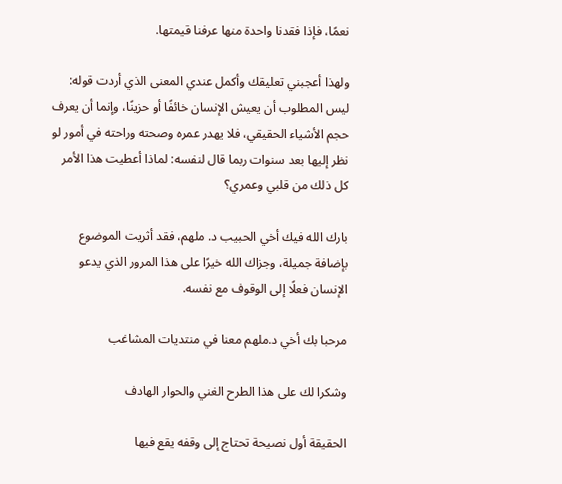نعمًا، فإذا فقدنا واحدة منها عرفنا قيمتها.

ولهذا أعجبني تعليقك وأكمل عندي المعنى الذي أردت قوله: ليس المطلوب أن يعيش الإنسان خائفًا أو حزينًا، وإنما أن يعرف حجم الأشياء الحقيقي، فلا يهدر عمره وصحته وراحته في أمور لو نظر إليها بعد سنوات ربما قال لنفسه: لماذا أعطيت هذا الأمر كل ذلك من قلبي وعمري؟

بارك الله فيك أخي الحبيب د. ملهم، فقد أثريت الموضوع بإضافة جميلة، وجزاك الله خيرًا على هذا المرور الذي يدعو الإنسان فعلًا إلى الوقوف مع نفسه.

مرحبا بك أخي د.ملهم معنا في منتديات المشاغب

وشكرا لك على هذا الطرح الغني والحوار الهادف

الحقيقة أول نصيحة تحتاج إلى وقفه يقع فيها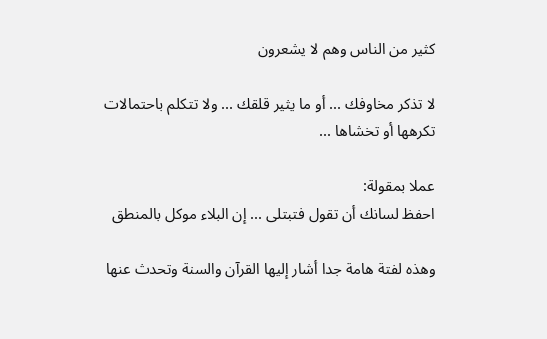كثير من الناس وهم لا يشعرون

لا تذكر مخاوفك ... أو ما يثير قلقك ... ولا تتكلم باحتمالات تكرهها أو تخشاها ...

عملا بمقولة:
احفظ لسانك أن تقول فتبتلى ... إن البلاء موكل بالمنطق

وهذه لفتة هامة جدا أشار إليها القرآن والسنة وتحدث عنها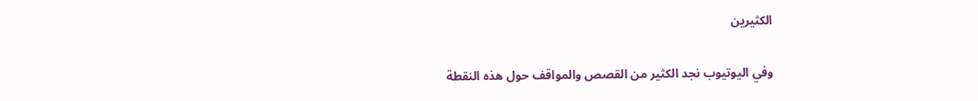الكثيرين

وفي اليوتيوب نجد الكثير من القصص والمواقف حول هذه النقطة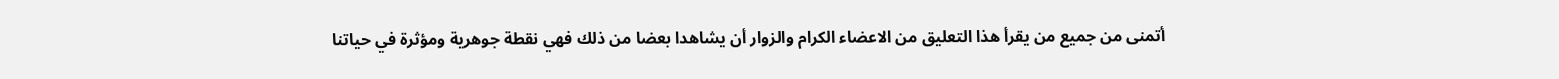أتمنى من جميع من يقرأ هذا التعليق من الاعضاء الكرام والزوار أن يشاهدا بعضا من ذلك فهي نقطة جوهرية ومؤثرة في حياتنا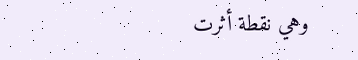وهي نقطة أثرت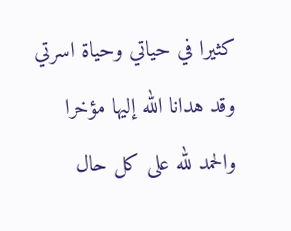كثيرا في حياتي وحياة اسرتي وقد هدانا الله إليها مؤخرا والحمد لله على كل حال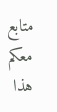متابع معكم هذا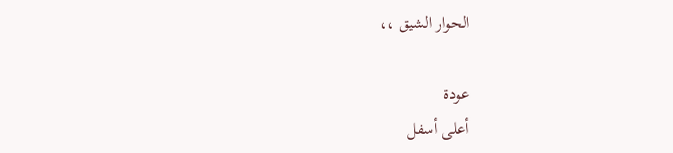الحوار الشيق ،،

عودة
أعلى أسفل